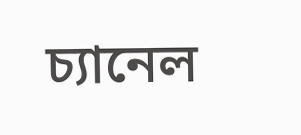চ্যানেল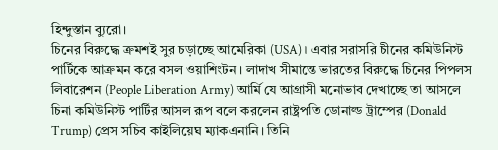হিন্দুস্তান ব্যুরো।
চিনের বিরুদ্ধে ক্রমশই সুর চড়াচ্ছে আমেরিকা (USA)। এবার সরাসরি চীনের কমিউনিস্ট পার্টিকে আক্রমন করে বসল ওয়াশিংটন। লাদাখ সীমান্তে ভারতের বিরুদ্ধে চিনের পিপলস লিবারেশন (People Liberation Army) আর্মি যে আগ্রাসী মনোভাব দেখাচ্ছে তা আসলে চিনা কমিউনিস্ট পার্টির আসল রূপ বলে করলেন রাষ্ট্রপতি ডোনাল্ড ট্রাম্পের (Donald Trump) প্রেস সচিব কাইলিয়েঘ ম্যাকএনানি। তিনি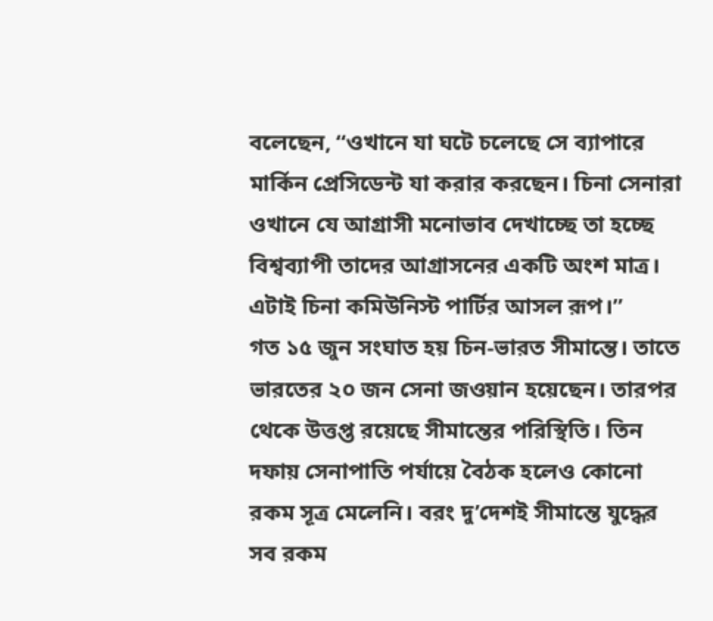বলেছেন, “ওখানে যা ঘটে চলেছে সে ব্যাপারে মার্কিন প্রেসিডেন্ট যা করার করছেন। চিনা সেনারা ওখানে যে আগ্রাসী মনোভাব দেখাচ্ছে তা হচ্ছে বিশ্বব্যাপী তাদের আগ্রাসনের একটি অংশ মাত্র। এটাই চিনা কমিউনিস্ট পার্টির আসল রূপ।”
গত ১৫ জুন সংঘাত হয় চিন-ভারত সীমান্তে। তাতে ভারতের ২০ জন সেনা জওয়ান হয়েছেন। তারপর থেকে উত্তপ্ত রয়েছে সীমান্তের পরিস্থিতি। তিন দফায় সেনাপাতি পর্যায়ে বৈঠক হলেও কোনো রকম সূত্র মেলেনি। বরং দু’দেশই সীমান্তে যুদ্ধের সব রকম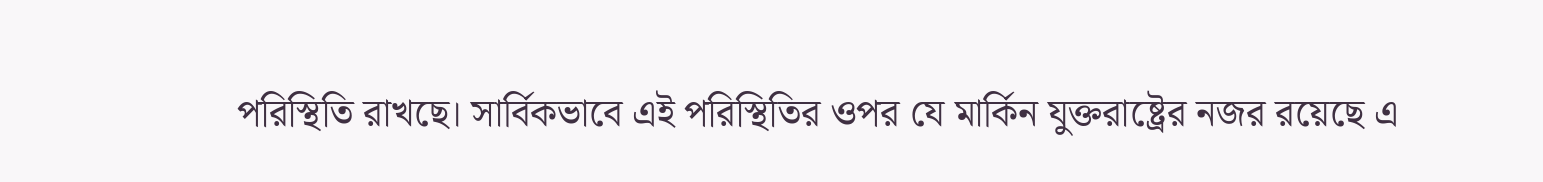পরিস্থিতি রাখছে। সার্বিকভাবে এই পরিস্থিতির ওপর যে মার্কিন যুক্তরাষ্ট্রের নজর রয়েছে এ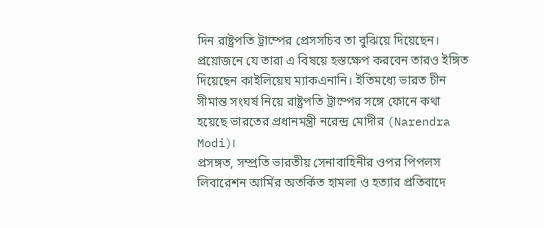দিন রাষ্ট্রপতি ট্রাম্পের প্রেসসচিব তা বুঝিয়ে দিয়েছেন। প্রয়োজনে যে তারা এ বিষয়ে হস্তক্ষেপ করবেন তারও ইঙ্গিত দিয়েছেন কাইলিয়েঘ ম্যাকএনানি। ইতিমধ্যে ভারত চীন সীমান্ত সংঘর্ষ নিয়ে রাষ্ট্রপতি ট্রাম্পের সঙ্গে ফোনে কথা হয়েছে ভারতের প্রধানমন্ত্রী নরেন্দ্র মোদীর (Narendra Modi)।
প্রসঙ্গত, সম্প্রতি ভারতীয় সেনাবাহিনীর ওপর পিপলস লিবারেশন আর্মির অতর্কিত হামলা ও হত্যার প্রতিবাদে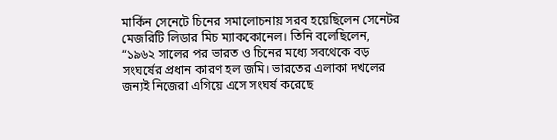মার্কিন সেনেটে চিনের সমালোচনায় সরব হয়েছিলেন সেনেটর মেজরিটি লিডার মিচ ম্যাককোনেল। তিনি বলেছিলেন, “১৯৬২ সালের পর ভারত ও চিনের মধ্যে সবথেকে বড় সংঘর্ষের প্রধান কারণ হল জমি। ভারতের এলাকা দখলের জন্যই নিজেরা এগিয়ে এসে সংঘর্ষ করেছে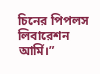চিনের পিপলস লিবারেশন আর্মি।”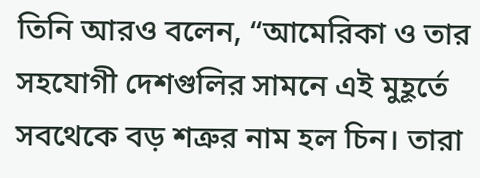তিনি আরও বলেন, “আমেরিকা ও তার সহযোগী দেশগুলির সামনে এই মুহূর্তে সবথেকে বড় শত্রুর নাম হল চিন। তারা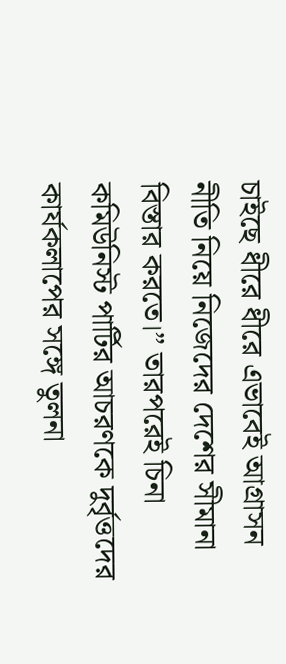চাইছে ধীরে ধীরে এভাবেই আগ্রাসন নীতি নিয়ে নিজেদের দেশের সীমানা বিস্তার করতে।” তারপরেই চিনা কমিউনিস্ট পার্টির আচরণকে দুর্বৃত্তদের কার্যকলাপের সঙ্গে তুলনা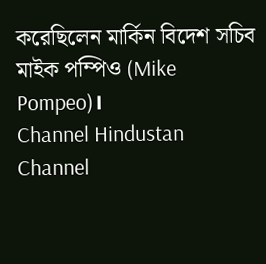করেছিলেন মার্কিন বিদেশ সচিব মাইক পম্পিও (Mike Pompeo)।
Channel Hindustan Channel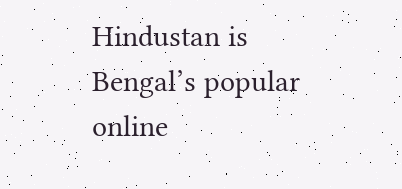Hindustan is Bengal’s popular online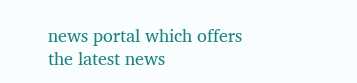news portal which offers the latest news